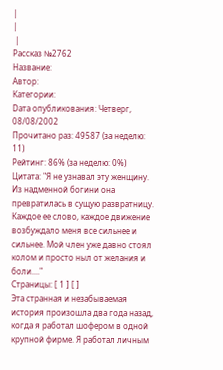|
|
 |
Рассказ №2762
Название:
Автор:
Категории:
Dата опубликования: Четверг, 08/08/2002
Прочитано раз: 49587 (за неделю: 11)
Рейтинг: 86% (за неделю: 0%)
Цитата: "Я не узнавал эту женщину. Из надменной богини она превратилась в сущую развратницу. Каждое ее слово, каждое движение возбуждало меня все сильнее и сильнее. Мой член уже давно стоял колом и просто ныл от желания и боли...."
Страницы: [ 1 ] [ ]
Эта странная и незабываемая история произошла два года назад, когда я работал шофером в одной крупной фирме. Я работал личным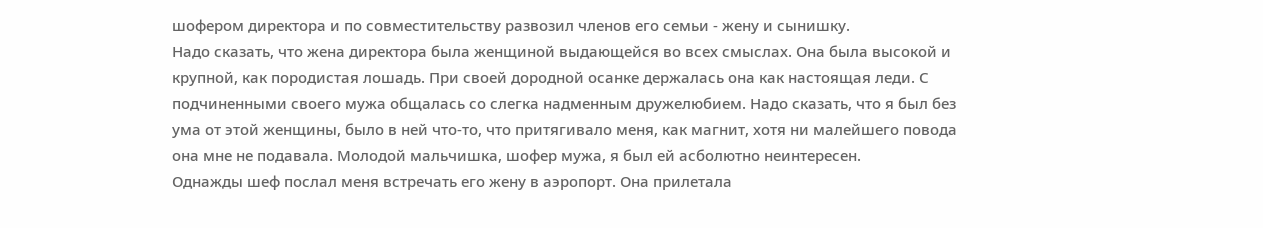шофером директора и по совместительству развозил членов его семьи - жену и сынишку.
Надо сказать, что жена директора была женщиной выдающейся во всех смыслах. Она была высокой и крупной, как породистая лошадь. При своей дородной осанке держалась она как настоящая леди. С подчиненными своего мужа общалась со слегка надменным дружелюбием. Надо сказать, что я был без ума от этой женщины, было в ней что-то, что притягивало меня, как магнит, хотя ни малейшего повода она мне не подавала. Молодой мальчишка, шофер мужа, я был ей асболютно неинтересен.
Однажды шеф послал меня встречать его жену в аэропорт. Она прилетала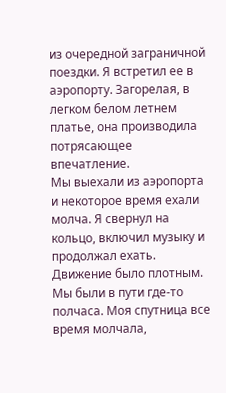из очередной заграничной поездки. Я встретил ее в аэропорту. Загорелая, в легком белом летнем платье, она производила потрясающее впечатление.
Мы выехали из аэропорта и некоторое время ехали молча. Я свернул на кольцо, включил музыку и продолжал ехать. Движение было плотным. Мы были в пути где-то полчаса. Моя спутница все время молчала,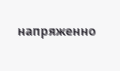напряженно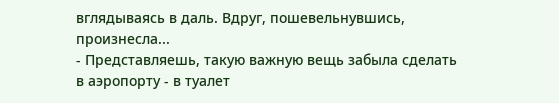вглядываясь в даль. Вдруг, пошевельнувшись, произнесла...
- Представляешь, такую важную вещь забыла сделать в аэропорту - в туалет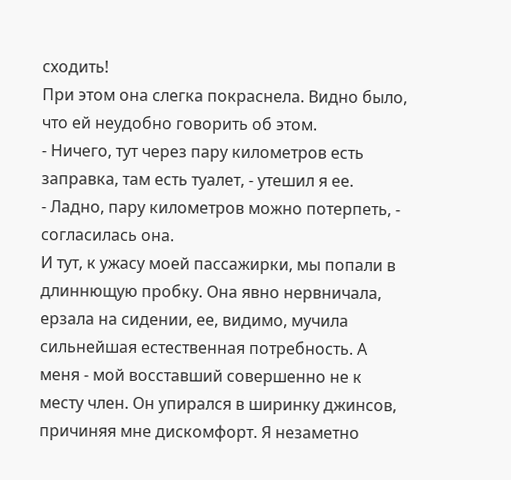сходить!
При этом она слегка покраснела. Видно было, что ей неудобно говорить об этом.
- Ничего, тут через пару километров есть заправка, там есть туалет, - утешил я ее.
- Ладно, пару километров можно потерпеть, - согласилась она.
И тут, к ужасу моей пассажирки, мы попали в длиннющую пробку. Она явно нервничала, ерзала на сидении, ее, видимо, мучила сильнейшая естественная потребность. А меня - мой восставший совершенно не к месту член. Он упирался в ширинку джинсов, причиняя мне дискомфорт. Я незаметно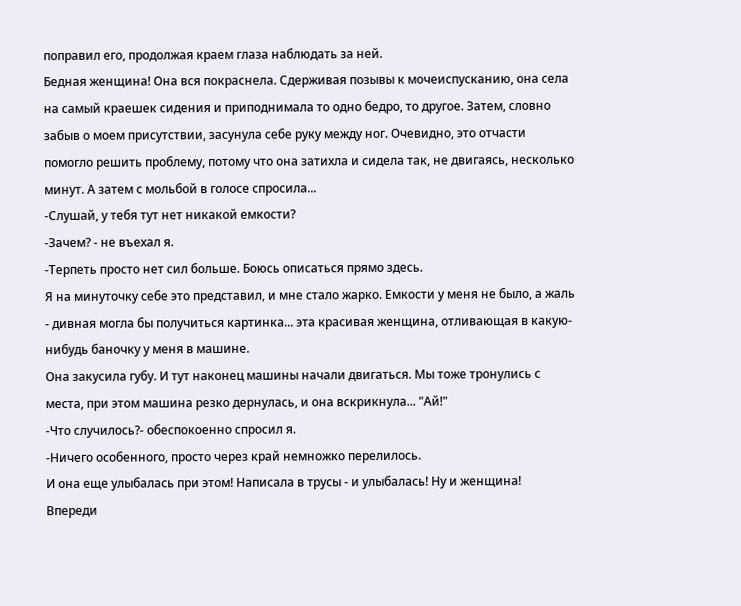поправил его, продолжая краем глаза наблюдать за ней.
Бедная женщина! Она вся покраснела. Сдерживая позывы к мочеиспусканию, она села на самый краешек сидения и приподнимала то одно бедро, то другое. Затем, словно забыв о моем присутствии, засунула себе руку между ног. Очевидно, это отчасти помогло решить проблему, потому что она затихла и сидела так, не двигаясь, несколько минут. А затем с мольбой в голосе спросила...
-Слушай, у тебя тут нет никакой емкости?
-Зачем? - не въехал я.
-Терпеть просто нет сил больше. Боюсь описаться прямо здесь.
Я на минуточку себе это представил, и мне стало жарко. Емкости у меня не было, а жаль - дивная могла бы получиться картинка... эта красивая женщина, отливающая в какую-нибудь баночку у меня в машине.
Она закусила губу. И тут наконец машины начали двигаться. Мы тоже тронулись с места, при этом машина резко дернулась, и она вскрикнула... "Ай!"
-Что случилось?- обеспокоенно спросил я.
-Ничего особенного, просто через край немножко перелилось.
И она еще улыбалась при этом! Написала в трусы - и улыбалась! Ну и женщина!
Впереди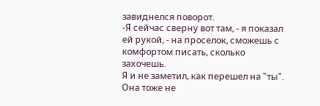завиднелся поворот.
-Я сейчас сверну вот там, - я показал ей рукой, - на проселок, сможешь с комфортом писать, сколько захочешь.
Я и не заметил, как перешел на "ты". Она тоже не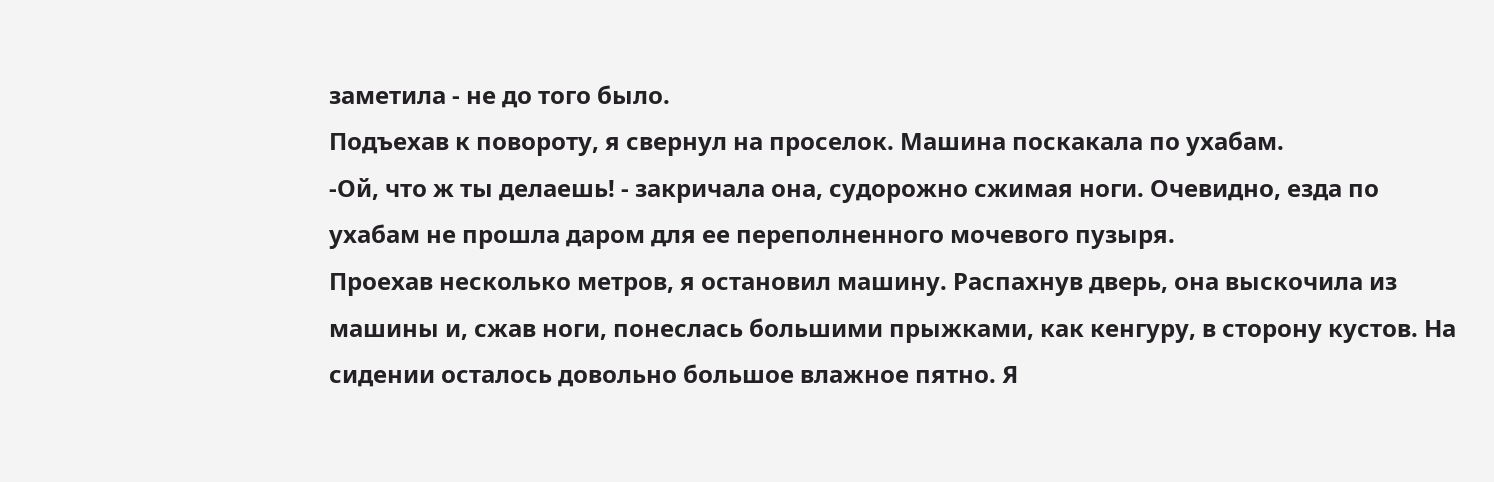заметила - не до того было.
Подъехав к повороту, я свернул на проселок. Машина поскакала по ухабам.
-Ой, что ж ты делаешь! - закричала она, судорожно сжимая ноги. Очевидно, езда по ухабам не прошла даром для ее переполненного мочевого пузыря.
Проехав несколько метров, я остановил машину. Распахнув дверь, она выскочила из машины и, сжав ноги, понеслась большими прыжками, как кенгуру, в сторону кустов. На сидении осталось довольно большое влажное пятно. Я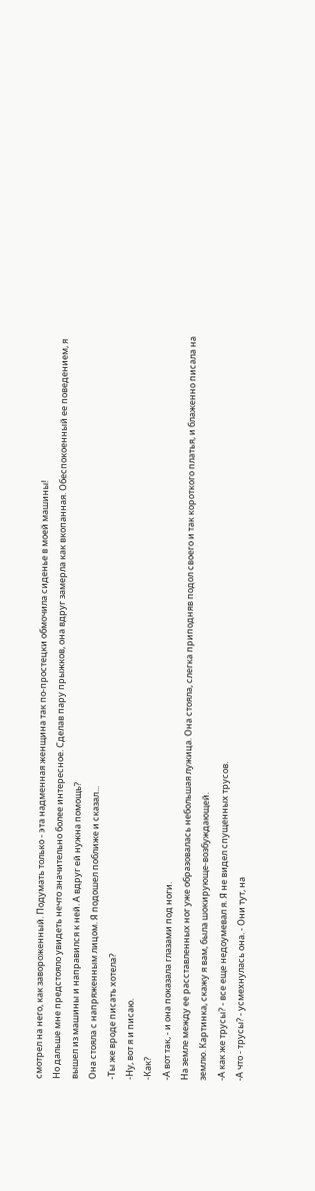смотрел на него, как завороженный. Подумать только - эта надменная женщина так по-простецки обмочила сиденье в моей машины!
Но дальше мне предстояло увидеть нечто значительно более интересное. Сделав пару прыжков, она вдруг замерла как вкопанная. Обеспокоенный ее поведением, я вышел из машины и направился к ней. А вдруг ей нужна помощь?
Она стояла с напряженным лицом. Я подошел поближе и сказал...
-Ты же вроде писать хотела?
-Ну, вот я и писаю.
-Как?
-А вот так, - и она показала глазами под ноги.
На земле между ее расставленных ног уже образовалась небольшая лужица. Она стояла, слегка приподняв подол своего и так короткого платья, и блаженно писала на землю. Картинка, скажу я вам, была шокирующе-возбуждающей.
-А как же трусы? - все еще недоумевал я. Я не видел спущенных трусов.
-А что - трусы? - усмехнулась она. - Они тут, на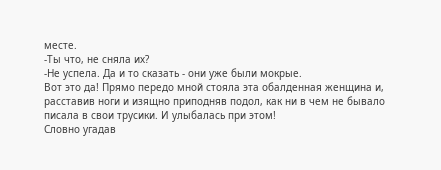месте.
-Ты что, не сняла их?
-Не успела. Да и то сказать - они уже были мокрые.
Вот это да! Прямо передо мной стояла эта обалденная женщина и, расставив ноги и изящно приподняв подол, как ни в чем не бывало писала в свои трусики. И улыбалась при этом!
Словно угадав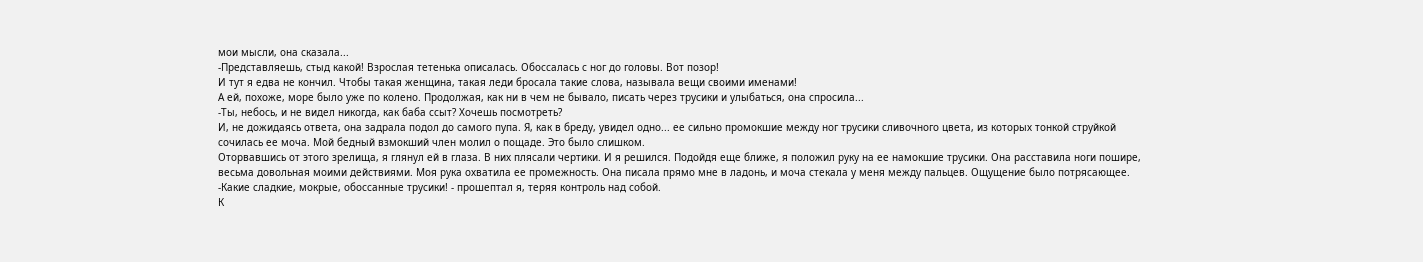мои мысли, она сказала...
-Представляешь, стыд какой! Взрослая тетенька описалась. Обоссалась с ног до головы. Вот позор!
И тут я едва не кончил. Чтобы такая женщина, такая леди бросала такие слова, называла вещи своими именами!
А ей, похоже, море было уже по колено. Продолжая, как ни в чем не бывало, писать через трусики и улыбаться, она спросила...
-Ты, небось, и не видел никогда, как баба ссыт? Хочешь посмотреть?
И, не дожидаясь ответа, она задрала подол до самого пупа. Я, как в бреду, увидел одно... ее сильно промокшие между ног трусики сливочного цвета, из которых тонкой струйкой сочилась ее моча. Мой бедный взмокший член молил о пощаде. Это было слишком.
Оторвавшись от этого зрелища, я глянул ей в глаза. В них плясали чертики. И я решился. Подойдя еще ближе, я положил руку на ее намокшие трусики. Она расставила ноги пошире, весьма довольная моими действиями. Моя рука охватила ее промежность. Она писала прямо мне в ладонь, и моча стекала у меня между пальцев. Ощущение было потрясающее.
-Какие сладкие, мокрые, обоссанные трусики! - прошептал я, теряя контроль над собой.
К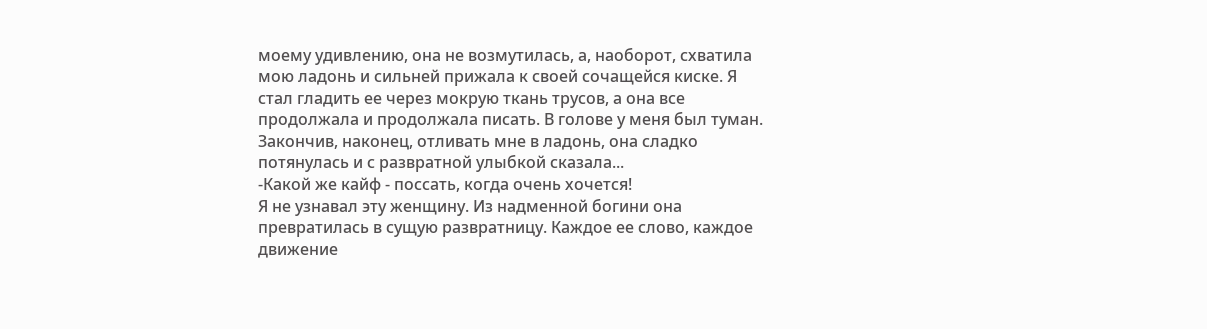моему удивлению, она не возмутилась, а, наоборот, схватила мою ладонь и сильней прижала к своей сочащейся киске. Я стал гладить ее через мокрую ткань трусов, а она все продолжала и продолжала писать. В голове у меня был туман.
Закончив, наконец, отливать мне в ладонь, она сладко потянулась и с развратной улыбкой сказала...
-Какой же кайф - поссать, когда очень хочется!
Я не узнавал эту женщину. Из надменной богини она превратилась в сущую развратницу. Каждое ее слово, каждое движение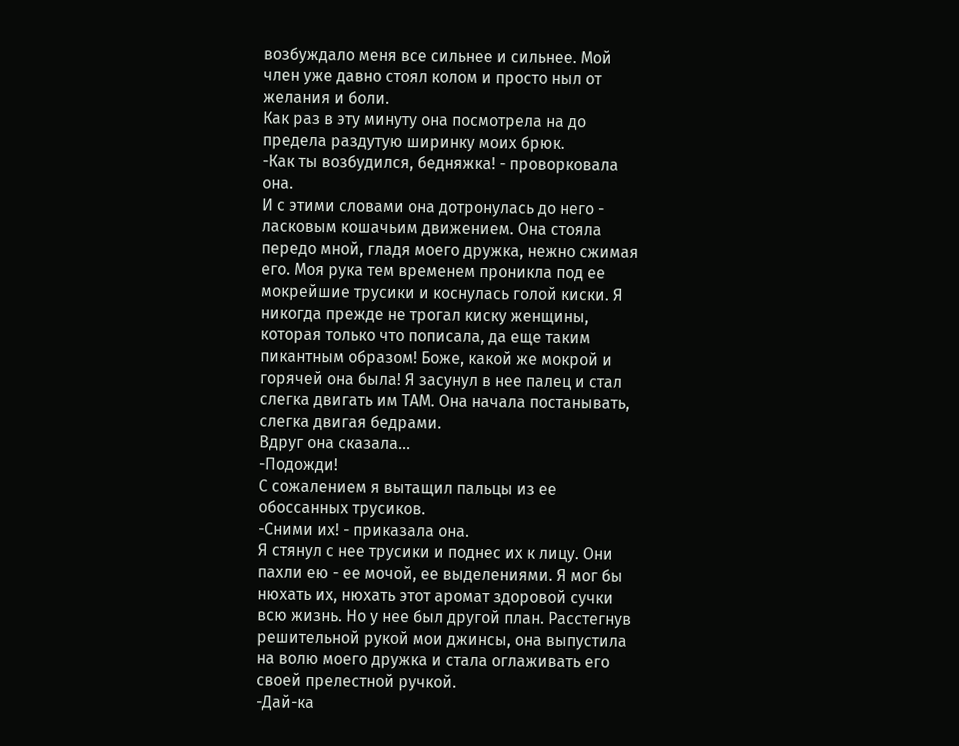возбуждало меня все сильнее и сильнее. Мой член уже давно стоял колом и просто ныл от желания и боли.
Как раз в эту минуту она посмотрела на до предела раздутую ширинку моих брюк.
-Как ты возбудился, бедняжка! - проворковала она.
И с этими словами она дотронулась до него - ласковым кошачьим движением. Она стояла передо мной, гладя моего дружка, нежно сжимая его. Моя рука тем временем проникла под ее мокрейшие трусики и коснулась голой киски. Я никогда прежде не трогал киску женщины, которая только что пописала, да еще таким пикантным образом! Боже, какой же мокрой и горячей она была! Я засунул в нее палец и стал слегка двигать им ТАМ. Она начала постанывать, слегка двигая бедрами.
Вдруг она сказала...
-Подожди!
С сожалением я вытащил пальцы из ее обоссанных трусиков.
-Сними их! - приказала она.
Я стянул с нее трусики и поднес их к лицу. Они пахли ею - ее мочой, ее выделениями. Я мог бы нюхать их, нюхать этот аромат здоровой сучки всю жизнь. Но у нее был другой план. Расстегнув решительной рукой мои джинсы, она выпустила на волю моего дружка и стала оглаживать его своей прелестной ручкой.
-Дай-ка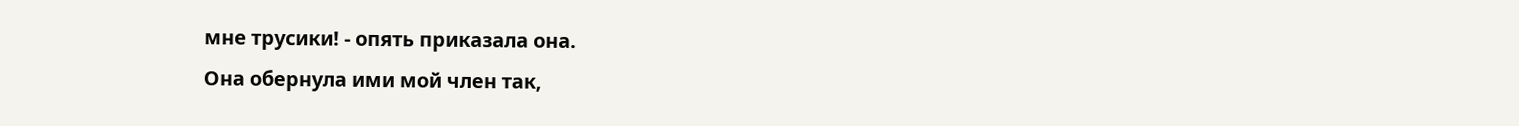мне трусики! - опять приказала она.
Она обернула ими мой член так,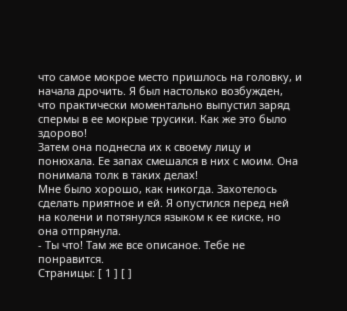что самое мокрое место пришлось на головку, и начала дрочить. Я был настолько возбужден, что практически моментально выпустил заряд спермы в ее мокрые трусики. Как же это было здорово!
Затем она поднесла их к своему лицу и понюхала. Ее запах смешался в них с моим. Она понимала толк в таких делах!
Мне было хорошо, как никогда. Захотелось сделать приятное и ей. Я опустился перед ней на колени и потянулся языком к ее киске, но она отпрянула.
- Ты что! Там же все описаное. Тебе не понравится.
Страницы: [ 1 ] [ ]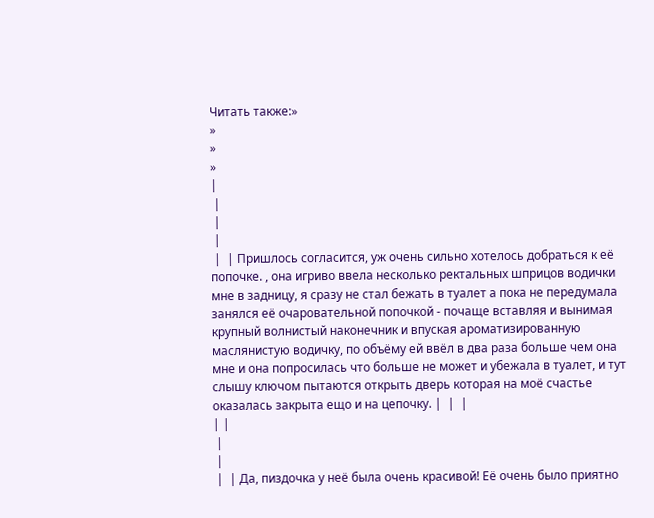Читать также:»
»
»
»
|
 |
 |
 |
 |  | Пришлось согласится, уж очень сильно хотелось добраться к её попочке. , она игриво ввела несколько ректальных шприцов водички мне в задницу, я сразу не стал бежать в туалет а пока не передумала занялся её очаровательной попочкой - почаще вставляя и вынимая крупный волнистый наконечник и впуская ароматизированную маслянистую водичку, по объёму ей ввёл в два раза больше чем она мне и она попросилась что больше не может и убежала в туалет, и тут слышу ключом пытаются открыть дверь которая на моё счастье оказалась закрыта ещо и на цепочку. |  |  |
| |
 |
 |
 |  | Да, пиздочка у неё была очень красивой! Её очень было приятно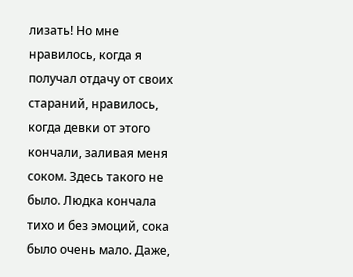лизать! Но мне нравилось, когда я получал отдачу от своих стараний, нравилось, когда девки от этого кончали, заливая меня соком. Здесь такого не было. Людка кончала тихо и без эмоций, сока было очень мало. Даже,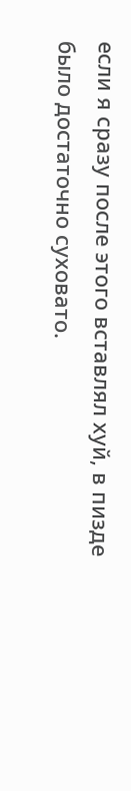если я сразу после этого вставлял хуй, в пизде было достаточно суховато.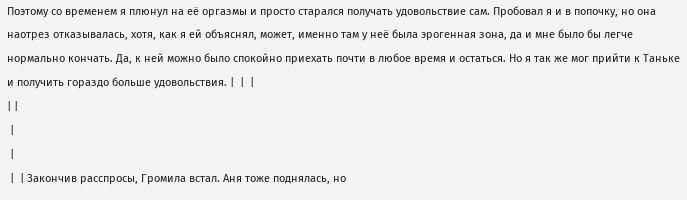Поэтому со временем я плюнул на её оргазмы и просто старался получать удовольствие сам. Пробовал я и в попочку, но она наотрез отказывалась, хотя, как я ей объяснял, может, именно там у неё была эрогенная зона, да и мне было бы легче нормально кончать. Да, к ней можно было спокойно приехать почти в любое время и остаться. Но я так же мог прийти к Таньке и получить гораздо больше удовольствия. |  |  |
| |
 |
 |
 |  | Закончив расспросы, Громила встал. Аня тоже поднялась, но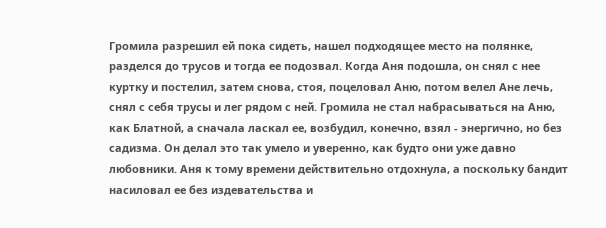Громила разрешил ей пока сидеть, нашел подходящее место на полянке, разделся до трусов и тогда ее подозвал. Когда Аня подошла, он снял с нее куртку и постелил, затем снова, стоя, поцеловал Аню, потом велел Ане лечь, снял с себя трусы и лег рядом с ней. Громила не стал набрасываться на Аню, как Блатной, а сначала ласкал ее, возбудил, конечно, взял - энергично, но без садизма. Он делал это так умело и уверенно, как будто они уже давно любовники. Аня к тому времени действительно отдохнула, а поскольку бандит насиловал ее без издевательства и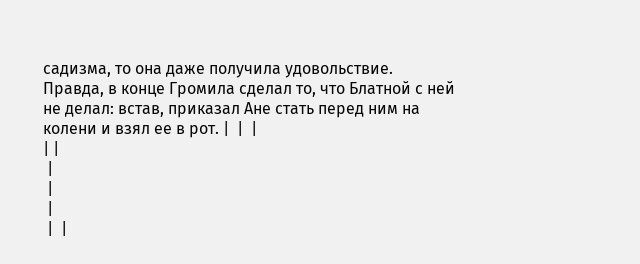садизма, то она даже получила удовольствие. Правда, в конце Громила сделал то, что Блатной с ней не делал: встав, приказал Ане стать перед ним на колени и взял ее в рот. |  |  |
| |
 |
 |
 |
 |  |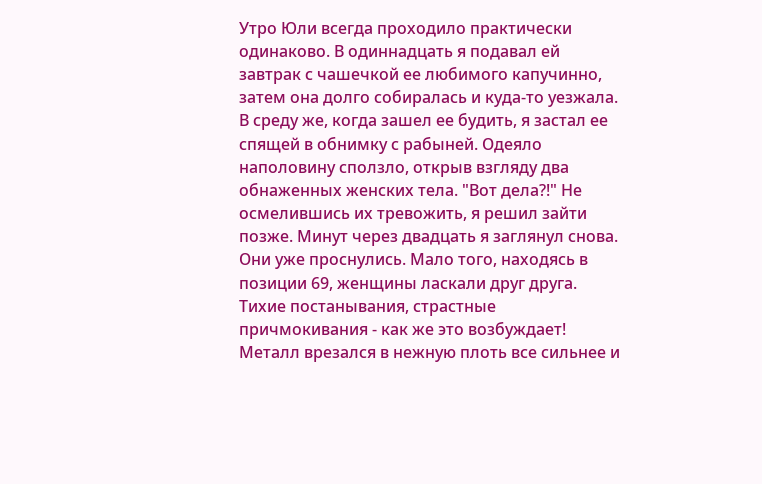Утро Юли всегда проходило практически одинаково. В одиннадцать я подавал ей завтрак с чашечкой ее любимого капучинно, затем она долго собиралась и куда-то уезжала. В среду же, когда зашел ее будить, я застал ее спящей в обнимку с рабыней. Одеяло наполовину сползло, открыв взгляду два обнаженных женских тела. "Вот дела?!" Не осмелившись их тревожить, я решил зайти позже. Минут через двадцать я заглянул снова. Они уже проснулись. Мало того, находясь в позиции 69, женщины ласкали друг друга. Тихие постанывания, страстные причмокивания - как же это возбуждает! Металл врезался в нежную плоть все сильнее и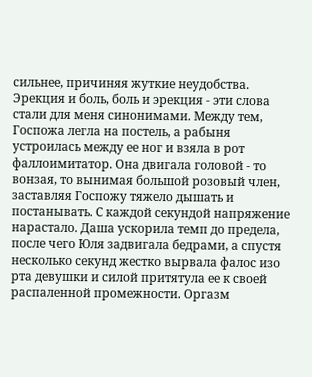сильнее, причиняя жуткие неудобства. Эрекция и боль, боль и эрекция - эти слова стали для меня синонимами. Между тем, Госпожа легла на постель, а рабыня устроилась между ее ног и взяла в рот фаллоимитатор. Она двигала головой - то вонзая, то вынимая большой розовый член, заставляя Госпожу тяжело дышать и постанывать. С каждой секундой напряжение нарастало. Даша ускорила темп до предела, после чего Юля задвигала бедрами, а спустя несколько секунд жестко вырвала фалос изо рта девушки и силой притятула ее к своей распаленной промежности. Оргазм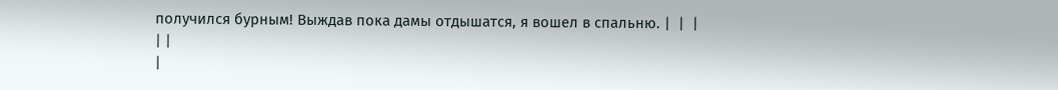получился бурным! Выждав пока дамы отдышатся, я вошел в спальню. |  |  |
| |
|